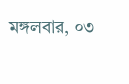মঙ্গলবার, ০৩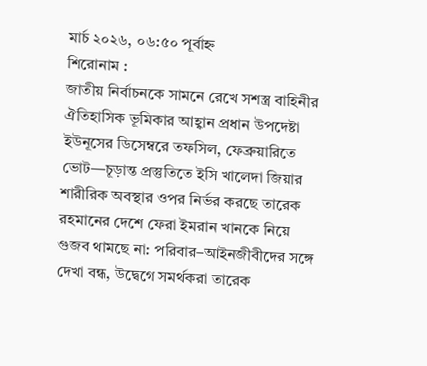মার্চ ২০২৬, ০৬:৫০ পূর্বাহ্ন
শিরোনাম :
জাতীয় নির্বাচনকে সামনে রেখে সশস্ত্র বাহিনীর ঐতিহাসিক ভূমিকার আহ্বান প্রধান উপদেষ্টা ইউনূসের ডিসেম্বরে তফসিল, ফেব্রুয়ারিতে ভোট—চূড়ান্ত প্রস্তুতিতে ইসি খালেদা জিয়ার শারীরিক অবস্থার ওপর নির্ভর করছে তারেক রহমানের দেশে ফেরা ইমরান খানকে নিয়ে গুজব থামছে না: পরিবার–আইনজীবীদের সঙ্গে দেখা বন্ধ, উদ্বেগে সমর্থকরা তারেক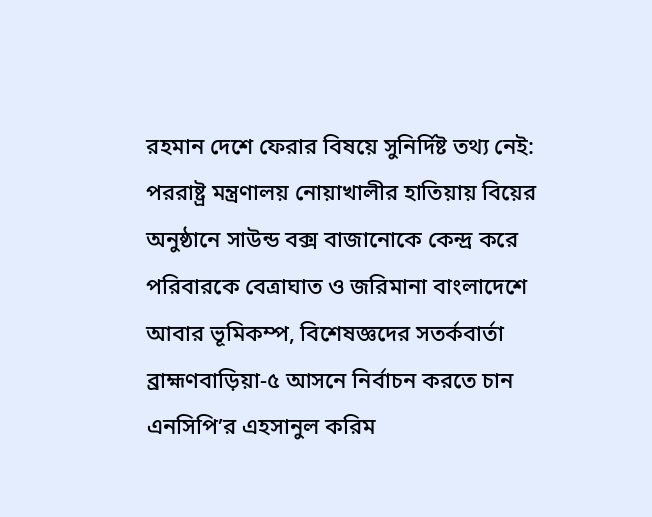রহমান দেশে ফেরার বিষয়ে সুনির্দিষ্ট তথ্য নেই: পররাষ্ট্র মন্ত্রণালয় নোয়াখালীর হাতিয়ায় বিয়ের অনুষ্ঠানে সাউন্ড বক্স বাজানোকে কেন্দ্র করে পরিবারকে বেত্রাঘাত ও জরিমানা বাংলাদেশে আবার ভূমিকম্প, বিশেষজ্ঞদের সতর্কবার্তা ব্রাহ্মণবাড়িয়া-৫ আসনে নির্বাচন করতে চান এনসিপি’র এহসানুল করিম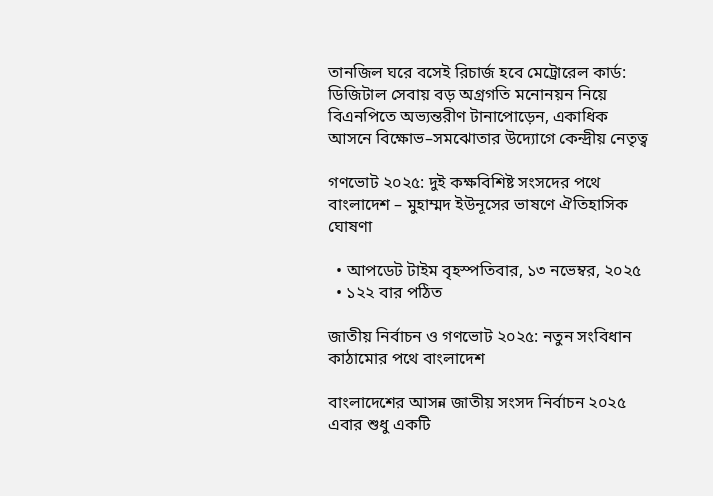তানজিল ঘরে বসেই রিচার্জ হবে মেট্রোরেল কার্ড: ডিজিটাল সেবায় বড় অগ্রগতি মনোনয়ন নিয়ে বিএনপিতে অভ্যন্তরীণ টানাপোড়েন, একাধিক আসনে বিক্ষোভ–সমঝোতার উদ্যোগে কেন্দ্রীয় নেতৃত্ব

গণভোট ২০২৫: দুই কক্ষবিশিষ্ট সংসদের পথে বাংলাদেশ – মুহাম্মদ ইউনূসের ভাষণে ঐতিহাসিক ঘোষণা

  • আপডেট টাইম বৃহস্পতিবার, ১৩ নভেম্বর, ২০২৫
  • ১২২ বার পঠিত

জাতীয় নির্বাচন ও গণভোট ২০২৫: নতুন সংবিধান কাঠামোর পথে বাংলাদেশ

বাংলাদেশের আসন্ন জাতীয় সংসদ নির্বাচন ২০২৫ এবার শুধু একটি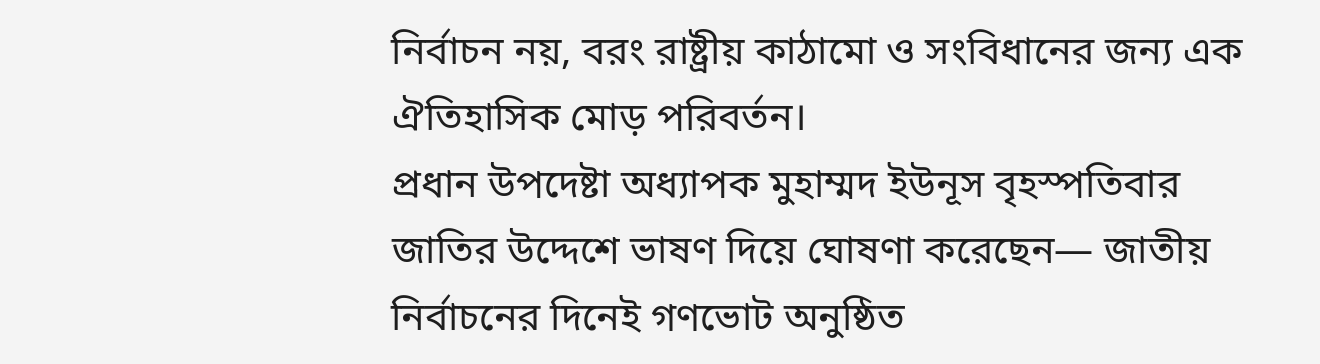নির্বাচন নয়, বরং রাষ্ট্রীয় কাঠামো ও সংবিধানের জন্য এক ঐতিহাসিক মোড় পরিবর্তন।
প্রধান উপদেষ্টা অধ্যাপক মুহাম্মদ ইউনূস বৃহস্পতিবার জাতির উদ্দেশে ভাষণ দিয়ে ঘোষণা করেছেন— জাতীয় নির্বাচনের দিনেই গণভোট অনুষ্ঠিত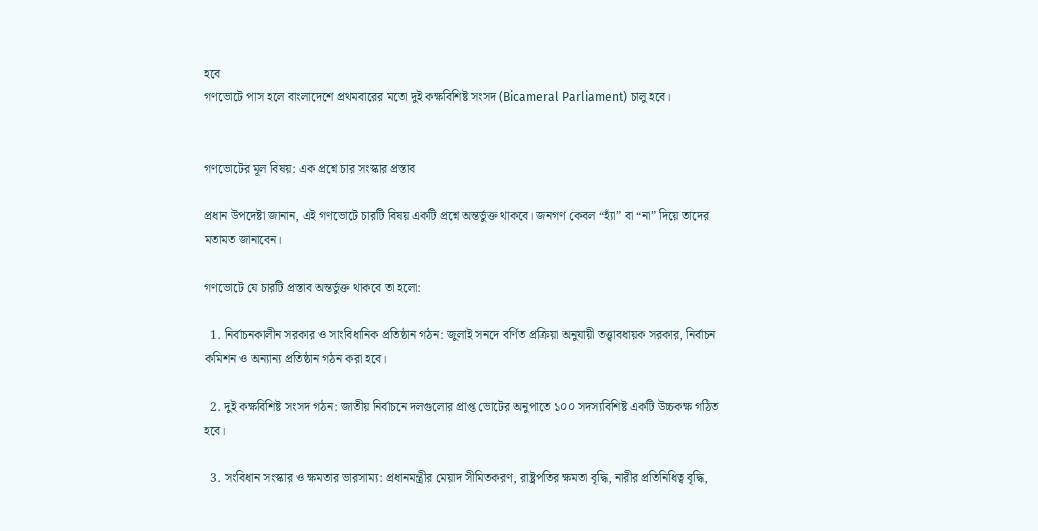হবে
গণভোটে পাস হলে বাংলাদেশে প্রথমবারের মতো দুই কক্ষবিশিষ্ট সংসদ (Bicameral Parliament) চালু হবে।


গণভোটের মূল বিষয়: এক প্রশ্নে চার সংস্কার প্রস্তাব

প্রধান উপদেষ্টা জানান, এই গণভোটে চারটি বিষয় একটি প্রশ্নে অন্তর্ভুক্ত থাকবে। জনগণ কেবল “হ্যাঁ” বা “না” দিয়ে তাদের মতামত জানাবেন।

গণভোটে যে চারটি প্রস্তাব অন্তর্ভুক্ত থাকবে তা হলো:

  1. নির্বাচনকালীন সরকার ও সাংবিধানিক প্রতিষ্ঠান গঠন: জুলাই সনদে বর্ণিত প্রক্রিয়া অনুযায়ী তত্ত্বাবধায়ক সরকার, নির্বাচন কমিশন ও অন্যান্য প্রতিষ্ঠান গঠন করা হবে।

  2. দুই কক্ষবিশিষ্ট সংসদ গঠন: জাতীয় নির্বাচনে দলগুলোর প্রাপ্ত ভোটের অনুপাতে ১০০ সদস্যবিশিষ্ট একটি উচ্চকক্ষ গঠিত হবে।

  3. সংবিধান সংস্কার ও ক্ষমতার ভারসাম্য: প্রধানমন্ত্রীর মেয়াদ সীমিতকরণ, রাষ্ট্রপতির ক্ষমতা বৃদ্ধি, নারীর প্রতিনিধিত্ব বৃদ্ধি,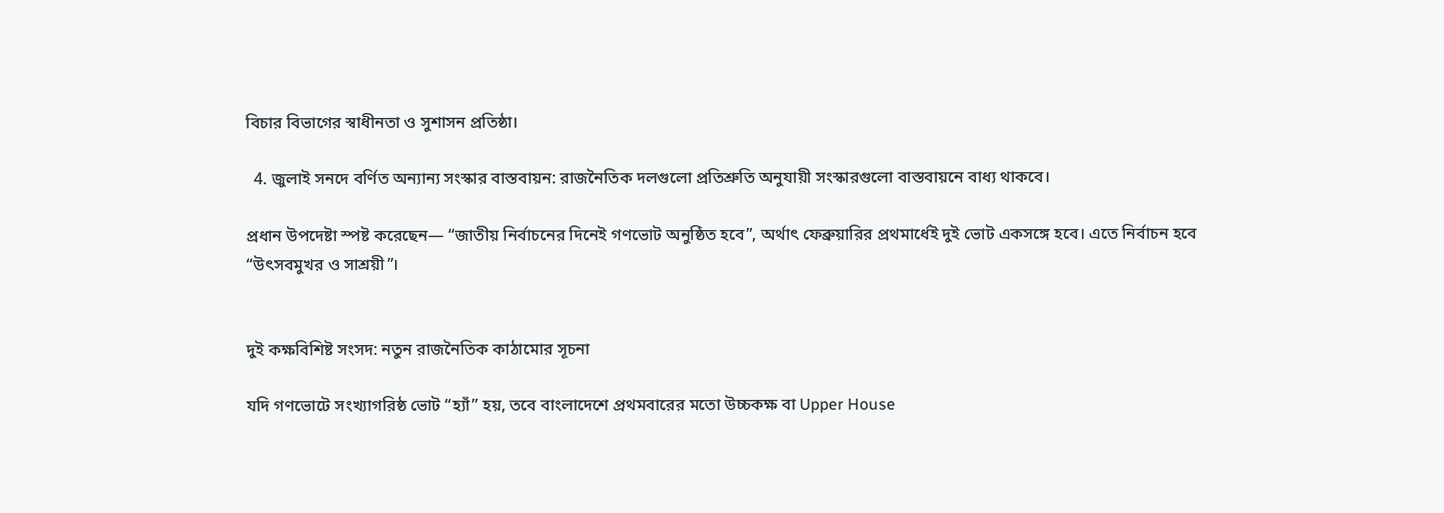বিচার বিভাগের স্বাধীনতা ও সুশাসন প্রতিষ্ঠা।

  4. জুলাই সনদে বর্ণিত অন্যান্য সংস্কার বাস্তবায়ন: রাজনৈতিক দলগুলো প্রতিশ্রুতি অনুযায়ী সংস্কারগুলো বাস্তবায়নে বাধ্য থাকবে।

প্রধান উপদেষ্টা স্পষ্ট করেছেন— “জাতীয় নির্বাচনের দিনেই গণভোট অনুষ্ঠিত হবে”, অর্থাৎ ফেব্রুয়ারির প্রথমার্ধেই দুই ভোট একসঙ্গে হবে। এতে নির্বাচন হবে “উৎসবমুখর ও সাশ্রয়ী”।


দুই কক্ষবিশিষ্ট সংসদ: নতুন রাজনৈতিক কাঠামোর সূচনা

যদি গণভোটে সংখ্যাগরিষ্ঠ ভোট “হ্যাঁ” হয়, তবে বাংলাদেশে প্রথমবারের মতো উচ্চকক্ষ বা Upper House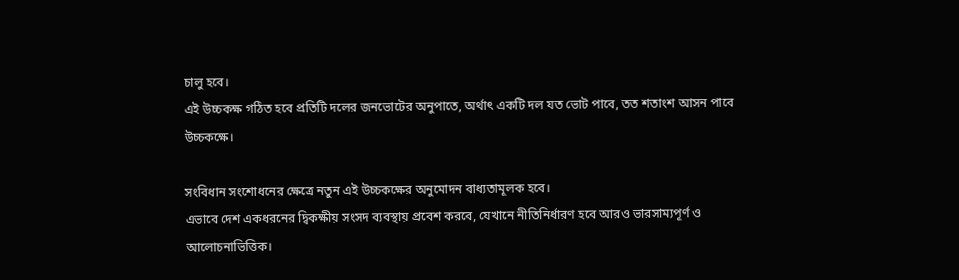চালু হবে।
এই উচ্চকক্ষ গঠিত হবে প্রতিটি দলের জনভোটের অনুপাতে, অর্থাৎ একটি দল যত ভোট পাবে, তত শতাংশ আসন পাবে উচ্চকক্ষে।

সংবিধান সংশোধনের ক্ষেত্রে নতুন এই উচ্চকক্ষের অনুমোদন বাধ্যতামূলক হবে।
এভাবে দেশ একধরনের দ্বিকক্ষীয় সংসদ ব্যবস্থায় প্রবেশ করবে, যেখানে নীতিনির্ধারণ হবে আরও ভারসাম্যপূর্ণ ও আলোচনাভিত্তিক।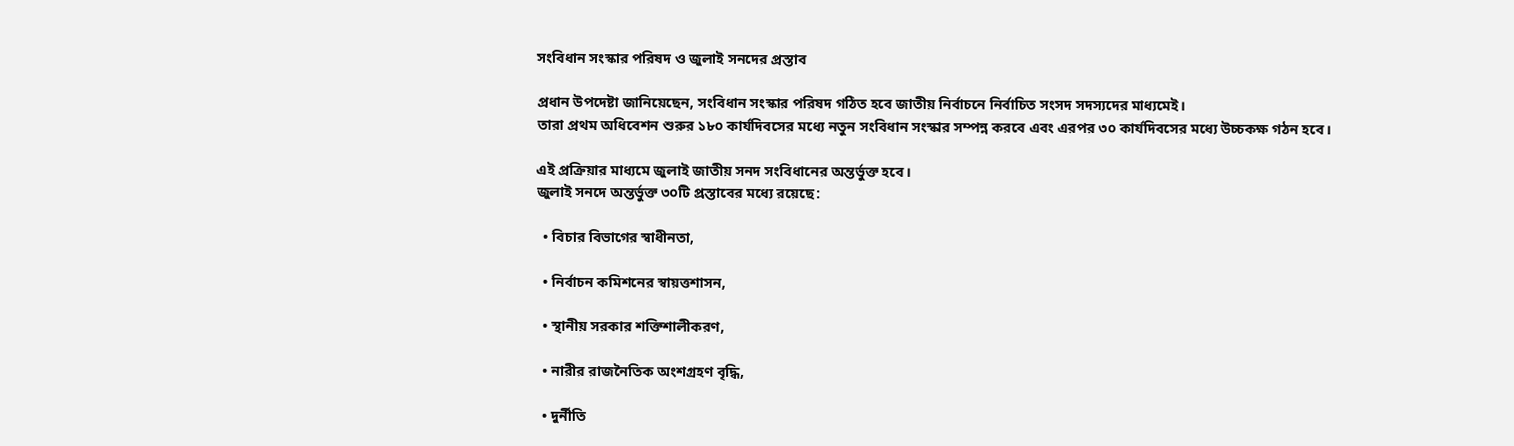সংবিধান সংস্কার পরিষদ ও জুলাই সনদের প্রস্তাব

প্রধান উপদেষ্টা জানিয়েছেন, সংবিধান সংস্কার পরিষদ গঠিত হবে জাতীয় নির্বাচনে নির্বাচিত সংসদ সদস্যদের মাধ্যমেই।
তারা প্রথম অধিবেশন শুরুর ১৮০ কার্যদিবসের মধ্যে নতুন সংবিধান সংস্কার সম্পন্ন করবে এবং এরপর ৩০ কার্যদিবসের মধ্যে উচ্চকক্ষ গঠন হবে।

এই প্রক্রিয়ার মাধ্যমে জুলাই জাতীয় সনদ সংবিধানের অন্তর্ভুক্ত হবে।
জুলাই সনদে অন্তর্ভুক্ত ৩০টি প্রস্তাবের মধ্যে রয়েছে:

  • বিচার বিভাগের স্বাধীনতা,

  • নির্বাচন কমিশনের স্বায়ত্তশাসন,

  • স্থানীয় সরকার শক্তিশালীকরণ,

  • নারীর রাজনৈতিক অংশগ্রহণ বৃদ্ধি,

  • দুর্নীতি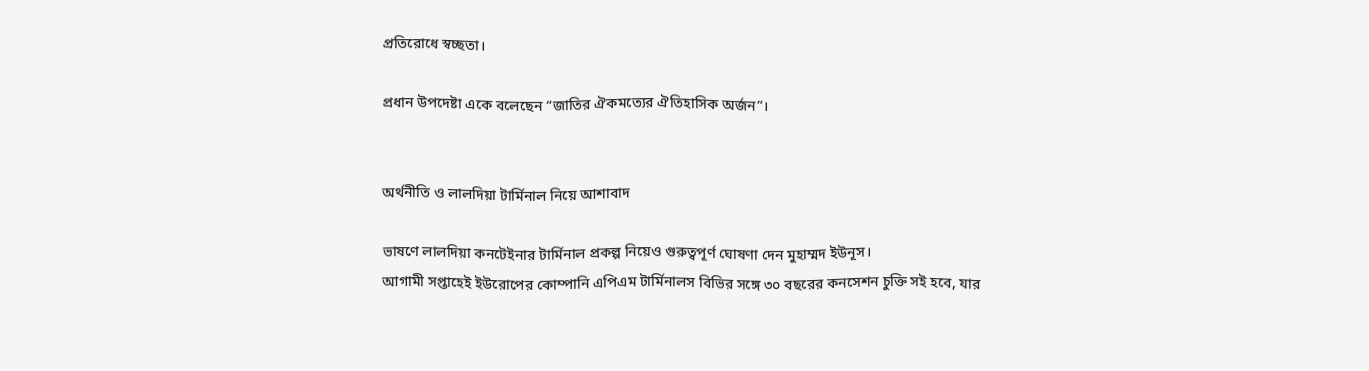প্রতিরোধে স্বচ্ছতা।

প্রধান উপদেষ্টা একে বলেছেন “জাতির ঐকমত্যের ঐতিহাসিক অর্জন”।


অর্থনীতি ও লালদিয়া টার্মিনাল নিয়ে আশাবাদ

ভাষণে লালদিয়া কনটেইনার টার্মিনাল প্রকল্প নিয়েও গুরুত্বপূর্ণ ঘোষণা দেন মুহাম্মদ ইউনূস।
আগামী সপ্তাহেই ইউরোপের কোম্পানি এপিএম টার্মিনালস বিভির সঙ্গে ৩০ বছরের কনসেশন চুক্তি সই হবে, যার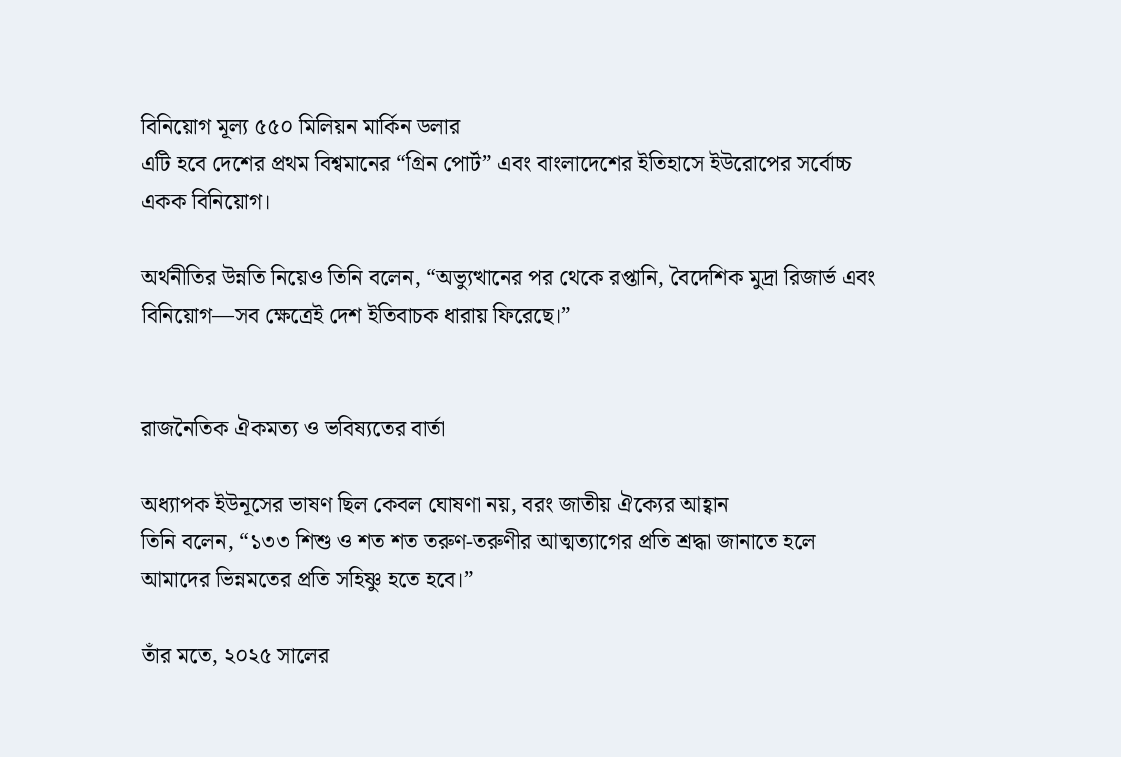বিনিয়োগ মূল্য ৫৫০ মিলিয়ন মার্কিন ডলার
এটি হবে দেশের প্রথম বিশ্বমানের “গ্রিন পোর্ট” এবং বাংলাদেশের ইতিহাসে ইউরোপের সর্বোচ্চ একক বিনিয়োগ।

অর্থনীতির উন্নতি নিয়েও তিনি বলেন, “অভ্যুত্থানের পর থেকে রপ্তানি, বৈদেশিক মুদ্রা রিজার্ভ এবং বিনিয়োগ—সব ক্ষেত্রেই দেশ ইতিবাচক ধারায় ফিরেছে।”


রাজনৈতিক ঐকমত্য ও ভবিষ্যতের বার্তা

অধ্যাপক ইউনূসের ভাষণ ছিল কেবল ঘোষণা নয়, বরং জাতীয় ঐক্যের আহ্বান
তিনি বলেন, “১৩৩ শিশু ও শত শত তরুণ-তরুণীর আত্মত্যাগের প্রতি শ্রদ্ধা জানাতে হলে আমাদের ভিন্নমতের প্রতি সহিষ্ণু হতে হবে।”

তাঁর মতে, ২০২৫ সালের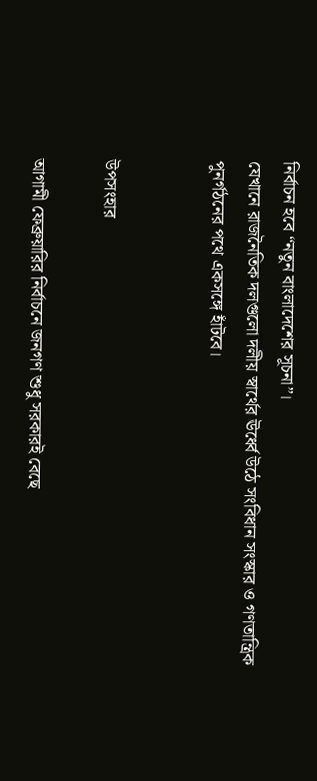নির্বাচন হবে “নতুন বাংলাদেশের সূচনা”।
যেখানে রাজনৈতিক দলগুলো দলীয় স্বার্থের ঊর্ধ্বে উঠে সংবিধান সংস্কার ও গণতান্ত্রিক পুনর্গঠনের পথে একসঙ্গে হাঁটবে।


উপসংহার

আগামী ফেব্রুয়ারির নির্বাচনে জনগণ শুধু সরকারই বেছে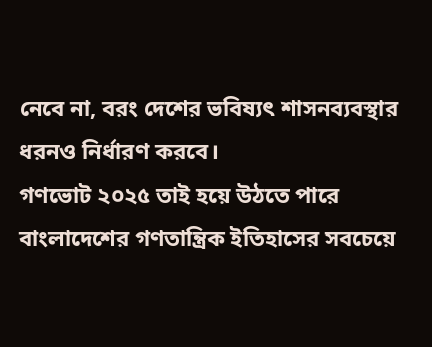নেবে না, বরং দেশের ভবিষ্যৎ শাসনব্যবস্থার ধরনও নির্ধারণ করবে।
গণভোট ২০২৫ তাই হয়ে উঠতে পারে বাংলাদেশের গণতান্ত্রিক ইতিহাসের সবচেয়ে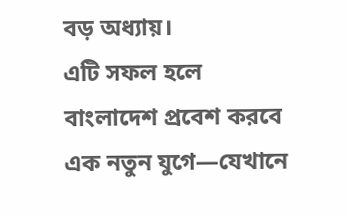বড় অধ্যায়।
এটি সফল হলে বাংলাদেশ প্রবেশ করবে এক নতুন যুগে—যেখানে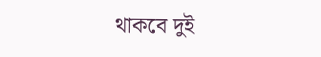থাকবে দুই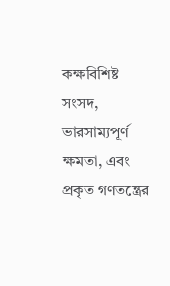কক্ষবিশিষ্ট সংসদ, ভারসাম্যপূর্ণ ক্ষমতা, এবং প্রকৃত গণতন্ত্রের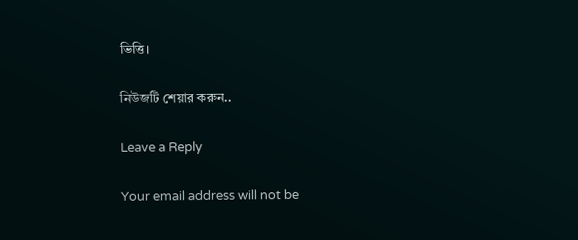ভিত্তি।

নিউজটি শেয়ার করুন..

Leave a Reply

Your email address will not be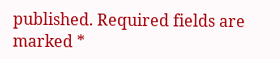published. Required fields are marked *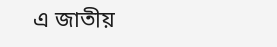এ জাতীয়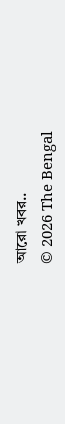আরো খবর..
© 2026 The Bengal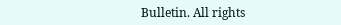Bulletin. All rights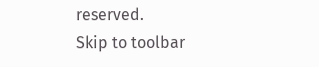reserved.
Skip to toolbar